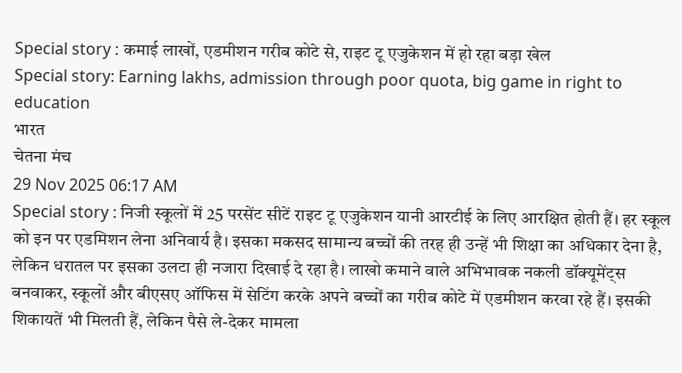Special story : कमाई लाखों, एडमीशन गरीब कोटे से, राइट टू एजुकेशन में हो रहा बड़ा खेल
Special story: Earning lakhs, admission through poor quota, big game in right to education
भारत
चेतना मंच
29 Nov 2025 06:17 AM
Special story : निजी स्कूलों में 25 परसेंट सीटें राइट टू एजुकेशन यानी आरटीई के लिए आरक्षित होती हैं। हर स्कूल को इन पर एडमिशन लेना अनिवार्य है। इसका मकसद सामान्य बच्चों की तरह ही उन्हें भी शिक्षा का अधिकार देना है, लेकिन धरातल पर इसका उलटा ही नजारा दिखाई दे रहा है। लाखो कमाने वाले अभिभावक नकली डॉक्यूमेंट्स बनवाकर, स्कूलों और बीएसए ऑफिस में सेटिंग करके अपने बच्चों का गरीब कोटे में एडमीशन करवा रहे हैं। इसकी शिकायतें भी मिलती हैं, लेकिन पैसे ले-देकर मामला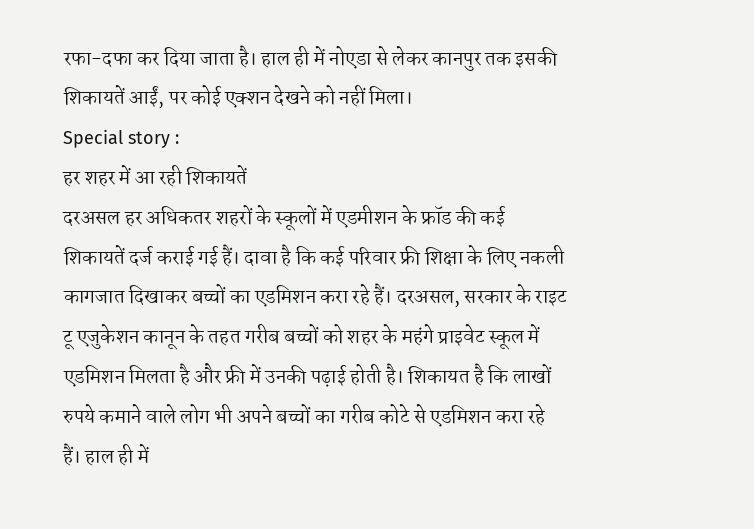रफा-दफा कर दिया जाता है। हाल ही में नोएडा से लेकर कानपुर तक इसकी शिकायतें आईं, पर कोई एक्शन देखने को नहीं मिला।
Special story :
हर शहर में आ रही शिकायतें
दरअसल हर अधिकतर शहरों के स्कूलों में एडमीशन के फ्रॉड की कई शिकायतें दर्ज कराई गई हैं। दावा है कि कई परिवार फ्री शिक्षा के लिए नकली कागजात दिखाकर बच्चों का एडमिशन करा रहे हैं। दरअसल, सरकार के राइट टू एजुकेशन कानून के तहत गरीब बच्चों को शहर के महंगे प्राइवेट स्कूल में एडमिशन मिलता है और फ्री में उनकी पढ़ाई होती है। शिकायत है कि लाखों रुपये कमाने वाले लोग भी अपने बच्चों का गरीब कोटे से एडमिशन करा रहे हैं। हाल ही में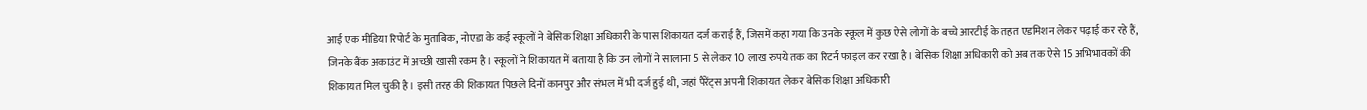आई एक मीडिया रिपोर्ट के मुताबिक, नोएडा के कई स्कूलों ने बेसिक शिक्षा अधिकारी के पास शिकायत दर्ज कराई हैं, जिसमें कहा गया कि उनके स्कूल में कुछ ऐसे लोगों के बच्चे आरटीई के तहत एडमिशन लेकर पढ़ाई कर रहे हैं, जिनके बैंक अकाउंट में अच्छी खासी रकम है। स्कूलों ने शिकायत में बताया है कि उन लोगों ने सालाना 5 से लेकर 10 लाख रुपये तक का रिटर्न फाइल कर रखा है। बेसिक शिक्षा अधिकारी को अब तक ऐसे 15 अभिभावकों की शिकायत मिल चुकी है। इसी तरह की शिकायत पिछले दिनों कानपुर और संभल में भी दर्ज हुई थी, जहां पैरेंट्स अपनी शिकायत लेकर बेसिक शिक्षा अधिकारी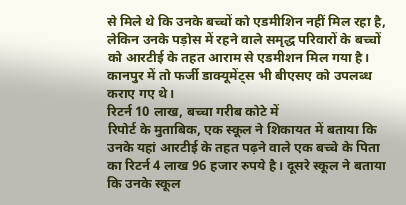से मिले थे कि उनके बच्चों को एडमीशिन नहीं मिल रहा है, लेकिन उनके पड़ोस में रहने वाले समृद्ध परिवारों के बच्चों को आरटीई के तहत आराम से एडमीशन मिल गया है। कानपुर में तो फर्जी डाक्यूमेंट्स भी बीएसए को उपलब्ध कराए गए थे।
रिटर्न 10 लाख, बच्चा गरीब कोटे में
रिपोर्ट के मुताबिक, एक स्कूल ने शिकायत में बताया कि उनके यहां आरटीई के तहत पढ़ने वाले एक बच्चे के पिता का रिटर्न 4 लाख 96 हजार रुपये है। दूसरे स्कूल ने बताया कि उनके स्कूल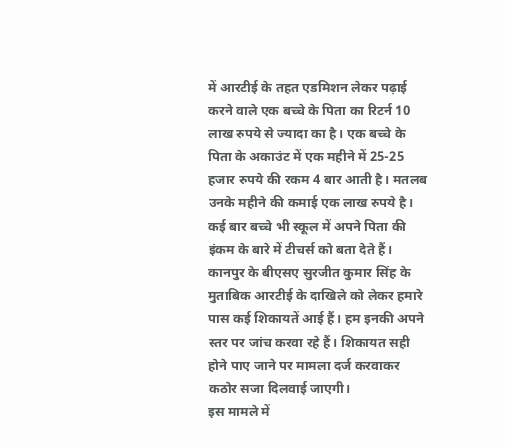में आरटीई के तहत एडमिशन लेकर पढ़ाई करने वाले एक बच्चे के पिता का रिटर्न 10 लाख रुपये से ज्यादा का है। एक बच्चे के पिता के अकाउंट में एक महीने में 25-25 हजार रुपये की रकम 4 बार आती है। मतलब उनके महीने की कमाई एक लाख रुपये है। कई बार बच्चे भी स्कूल में अपने पिता की इंकम के बारे में टीचर्स को बता देते हैं। कानपुर के बीएसए सुरजीत कुमार सिंह के मुताबिक आरटीई के दाखिले को लेकर हमारे पास कई शिकायतें आई हैं। हम इनकी अपने स्तर पर जांच करवा रहे हैं। शिकायत सही होने पाए जाने पर मामला दर्ज करवाकर कठोर सजा दिलवाई जाएगी।
इस मामले में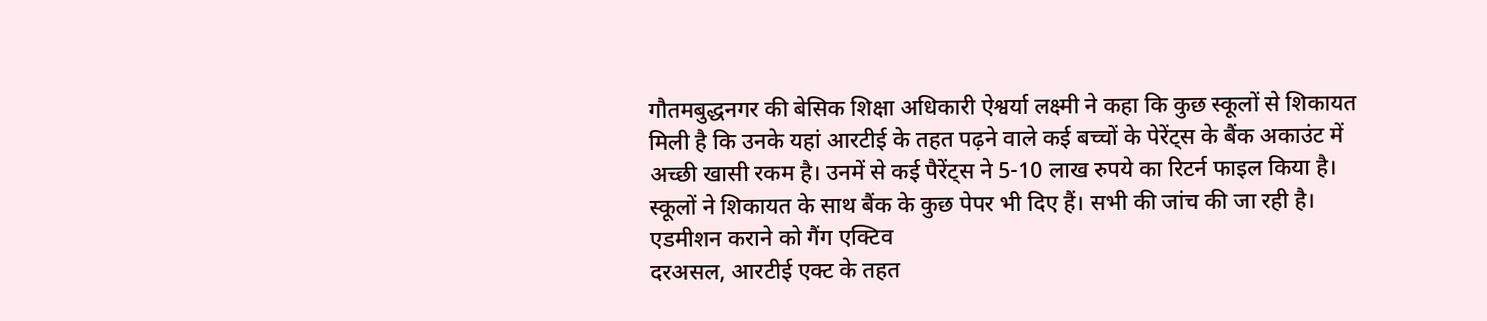गौतमबुद्धनगर की बेसिक शिक्षा अधिकारी ऐश्वर्या लक्ष्मी ने कहा कि कुछ स्कूलों से शिकायत मिली है कि उनके यहां आरटीई के तहत पढ़ने वाले कई बच्चों के पेरेंट्स के बैंक अकाउंट में अच्छी खासी रकम है। उनमें से कई पैरेंट्स ने 5-10 लाख रुपये का रिटर्न फाइल किया है। स्कूलों ने शिकायत के साथ बैंक के कुछ पेपर भी दिए हैं। सभी की जांच की जा रही है।
एडमीशन कराने को गैंग एक्टिव
दरअसल, आरटीई एक्ट के तहत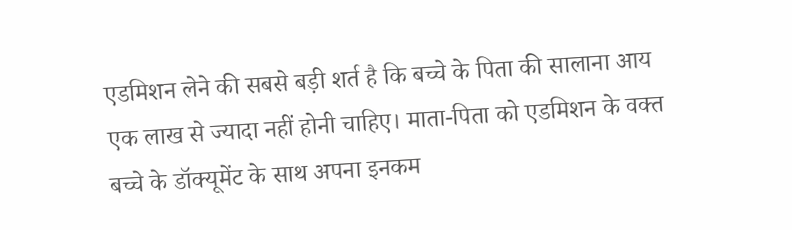एडमिशन लेने की सबसे बड़ी शर्त है कि बच्चे के पिता की सालाना आय एक लाख से ज्यादा नहीं होनी चाहिए। माता-पिता को एडमिशन के वक्त बच्चे के डॉक्यूमेंट के साथ अपना इनकम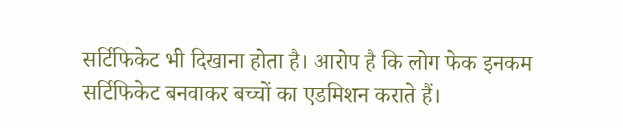सर्टिफिकेट भी दिखाना होता है। आरोप है कि लोग फेक इनकम सर्टिफिकेट बनवाकर बच्चों का एडमिशन कराते हैं।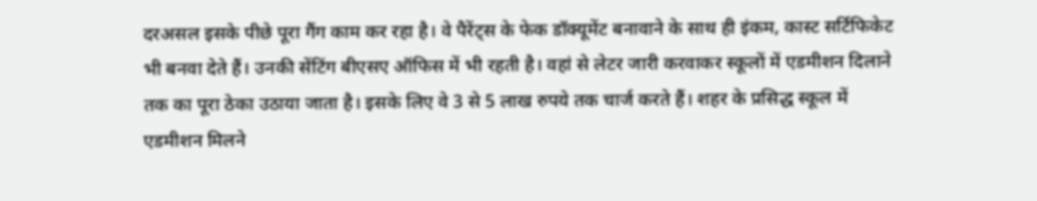दरअसल इसके पीछे पूरा गैंग काम कर रहा है। वे पैरेंट्स के फेक डॉक्यूमेंट बनावाने के साथ ही इंकम, कास्ट सर्टिफिकेट भी बनवा देते हैं। उनकी सेंटिंग बीएसए ऑफिस में भी रहती है। वहां से लेटर जारी करवाकर स्कूलों में एडमीशन दिलाने तक का पूरा ठेका उठाया जाता है। इसके लिए वे 3 से 5 लाख रुपये तक चार्ज करते हैं। शहर के प्रसिद्ध स्कूल में एडमीशन मिलने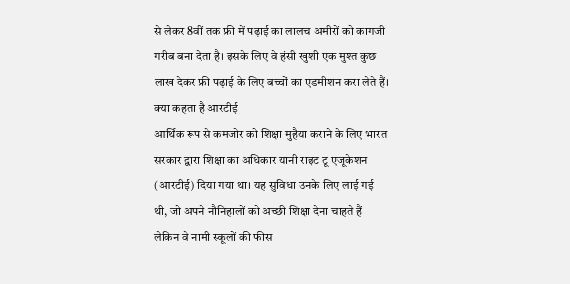से लेकर 8वीं तक फ्री में पढ़ाई का लालच अमीरों को कागजी गरीब बना देता है। इसके लिए वे हंसी खुशी एक मुश्त कुछ लाख देकर फ्री पढ़ाई के लिए बच्चों का एडमीशन करा लेते हैं।
क्या कहता है आरटीई
आर्थिक रूप से कमजोर को शिक्षा मुहैया कराने के लिए भारत सरकार द्वारा शिक्षा का अधिकार यानी राइट टू एजूकेशन (आरटीई) दिया गया था। यह सुविधा उनके लिए लाई गई थी, जो अपने नौनिहालों को अच्छी शिक्षा देना चाहते हैं लेकिन वे नामी स्कूलों की फीस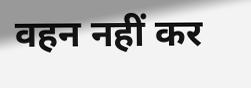वहन नहीं कर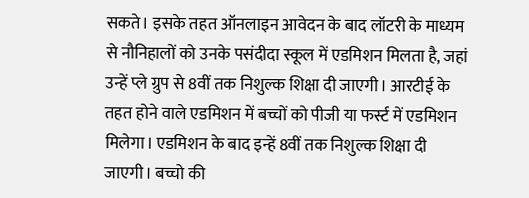सकते। इसके तहत ऑनलाइन आवेदन के बाद लॉटरी के माध्यम से नौनिहालों को उनके पसंदीदा स्कूल में एडमिशन मिलता है, जहां उन्हें प्ले ग्रुप से 8वीं तक निशुल्क शिक्षा दी जाएगी। आरटीई के तहत होने वाले एडमिशन में बच्चों को पीजी या फर्स्ट में एडमिशन मिलेगा। एडमिशन के बाद इन्हें 8वीं तक निशुल्क शिक्षा दी जाएगी। बच्चो की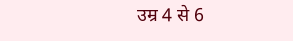उम्र 4 से 6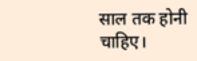साल तक होनी चाहिए।